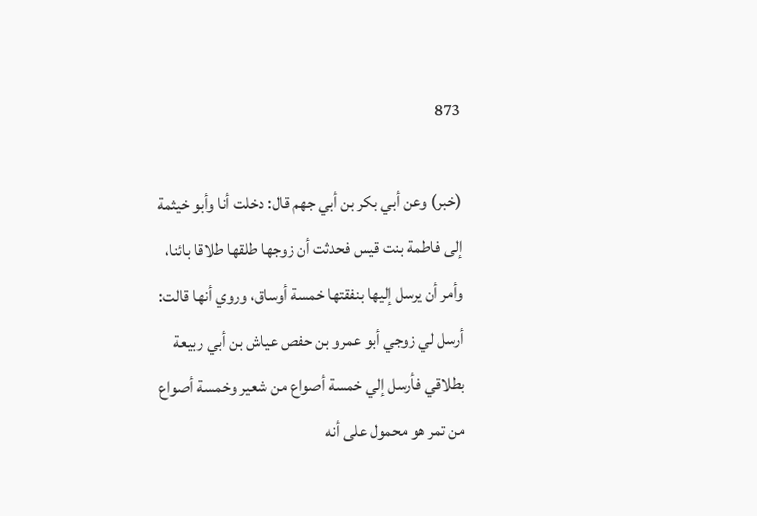873

(خبر) وعن أبي بكر بن أبي جهم قال: دخلت أنا وأبو خيثمة إلى فاطمة بنت قيس فحدثت أن زوجها طلقها طلاقا بائنا، وأمر أن يرسل إليها بنفقتها خمسة أوساق، وروي أنها قالت: أرسل لي زوجي أبو عمرو بن حفص عياش بن أبي ربيعة بطلاقي فأرسل إلي خمسة أصواع من شعير وخمسة أصواع من تمر هو محمول على أنه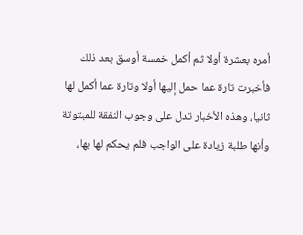أمره بعشرة أولا ثم أكمل خمسة أوسق بعد ذلك فأخبرت تارة عما حمل إليها أولا وتارة عما أكمل لها ثانيا، وهذه الأخبار تدل على وجوب النفقة للمبتوتة وأنها طلبة زيادة على الواجب فلم يحكم لها بها،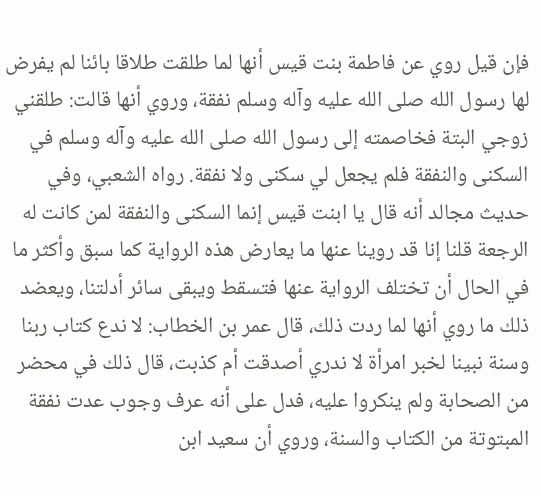فإن قيل روي عن فاطمة بنت قيس أنها لما طلقت طلاقا بائنا لم يفرض لها رسول الله صلى الله عليه وآله وسلم نفقة، وروي أنها قالت: طلقني زوجي البتة فخاصمته إلى رسول الله صلى الله عليه وآله وسلم في السكنى والنفقة فلم يجعل لي سكنى ولا نفقة. رواه الشعبي، وفي حديث مجالد أنه قال يا ابنت قيس إنما السكنى والنفقة لمن كانت له الرجعة قلنا إنا قد روينا عنها ما يعارض هذه الرواية كما سبق وأكثر ما في الحال أن تختلف الرواية عنها فتسقط ويبقى سائر أدلتنا، ويعضد ذلك ما روي أنها لما ردت ذلك، قال عمر بن الخطاب: لا ندع كتاب ربنا وسنة نبينا لخبر امرأة لا ندري أصدقت أم كذبت، قال ذلك في محضر من الصحابة ولم ينكروا عليه، فدل على أنه عرف وجوب عدت نفقة المبتوتة من الكتاب والسنة، وروي أن سعيد ابن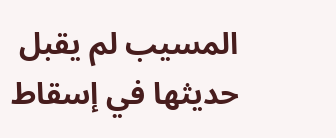المسيب لم يقبل حديثها في إسقاط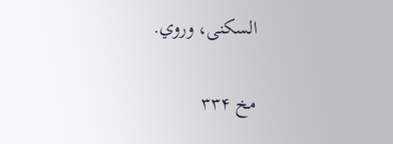السكنى، وروي.

مخ ۳۳۴